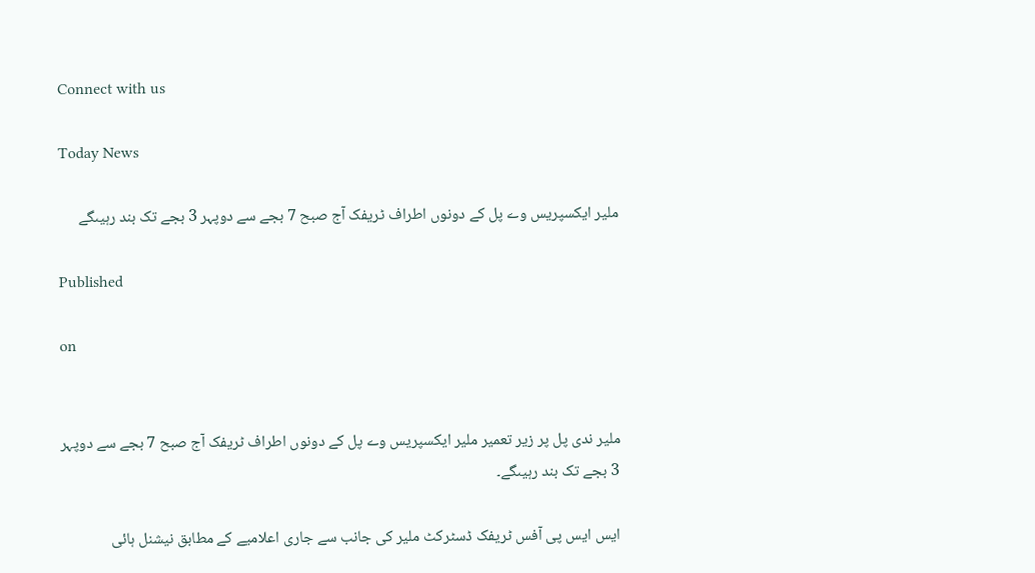Connect with us

Today News

ملیر ایکسپریس وے پل کے دونوں اطراف ٹریفک آج صبح 7 بجے سے دوپہر 3 بجے تک بند رہیںگے

Published

on


ملیر ندی پل پر زیر تعمیر ملیر ایکسپریس وے پل کے دونوں اطراف ٹریفک آج صبح 7 بجے سے دوپہر 3 بجے تک بند رہیںگے۔

ایس ایس پی آفس ٹریفک ڈسٹرکٹ ملیر کی جانب سے جاری اعلامیے کے مطابق نیشنل ہائی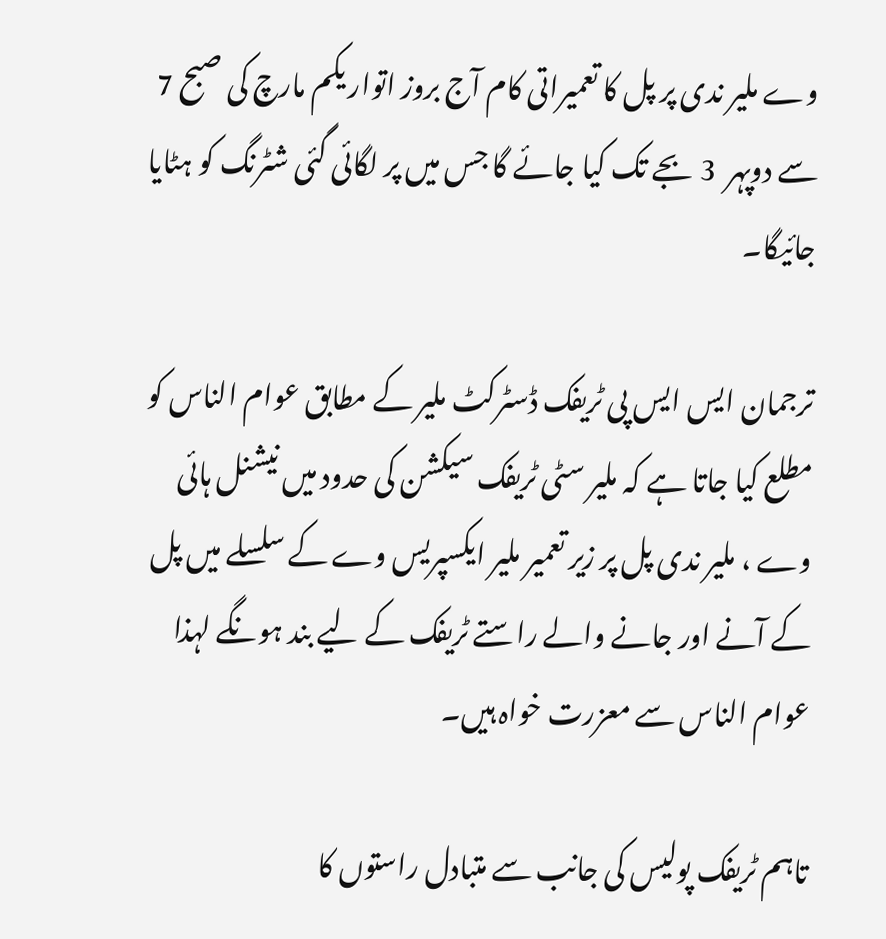وے ملیر ندی پر پل کا تعمیراتی کام آج بروز اتوار یکم مارچ کی صبح 7 سے دوپہر  3 بجے تک کیا جائے گا جس میں پر لگائی گئی شٹرنگ کو ہٹایا جائیگا۔

ترجمان ایس ایس پی ٹریفک ڈسٹرکٹ ملیر کے مطابق عوام الناس کو مطلع کیا جاتا ہے کہ ملیر سٹی ٹریفک سیکشن کی حدود میں نیشنل ہائی وے ، ملیر ندی پل پر زیر تعمیر ملیر ایکسپریس وے کے سلسلے میں پل کے آنے اور جانے والے راستے ٹریفک کے لیے بند ہونگے لہذا عوام الناس سے معزرت خواہ ہیں۔

تاہم ٹریفک پولیس کی جانب سے متبادل راستوں کا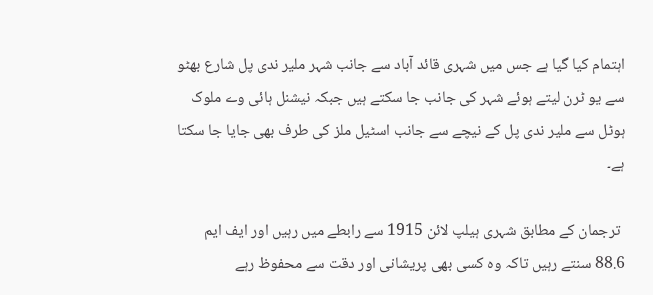اہتمام کیا گیا ہے جس میں شہری قائد آباد سے جانب شہر ملیر ندی پل شارع بھٹو سے یو ٹرن لیتے ہوئے شہر کی جانب جا سکتے ہیں جبکہ نیشنل ہائی وے ملوک ہوٹل سے ملیر ندی پل کے نیچے سے جانب اسٹیل ملز کی طرف بھی جایا جا سکتا ہے۔

 ترجمان کے مطابق شہری ہیلپ لائن 1915 سے رابطے میں رہیں اور ایف ایم 88.6 سنتے رہیں تاکہ وہ کسی بھی پریشانی اور دقت سے محفوظ رہے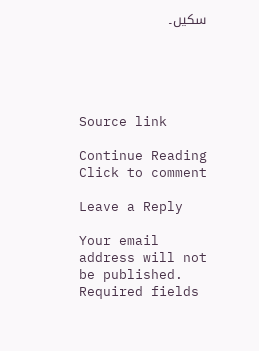سکیں۔





Source link

Continue Reading
Click to comment

Leave a Reply

Your email address will not be published. Required fields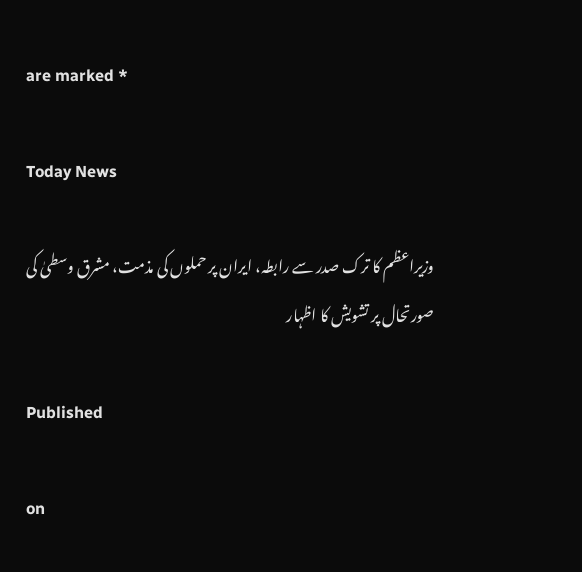are marked *

Today News

وزیراعظم کا ترک صدر سے رابطہ، ایران پر حملوں کی مذمت، مشرق وسطیٰ کی صورتحال پر تشویش کا اظہار

Published

on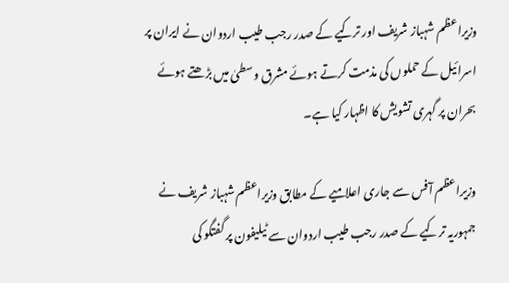وزیراعظم شہباز شریف اور ترکیے کے صدر رجب طیب اردوان نے ایران پر اسرائیل کے حملوں کی مذمت کرتے ہوئے مشرق وسطیٰ میں بڑھتے ہوئے بحران پر گہری تشویش کا اظہار کیا ہے۔

وزیراعظم آفس سے جاری اعلامیے کے مطابق وزیراعظم شہباز شریف نے جمہوریہ ترکیے کے صدر رجب طیب اردوان سے ٹیلیفون پر گفتگو کی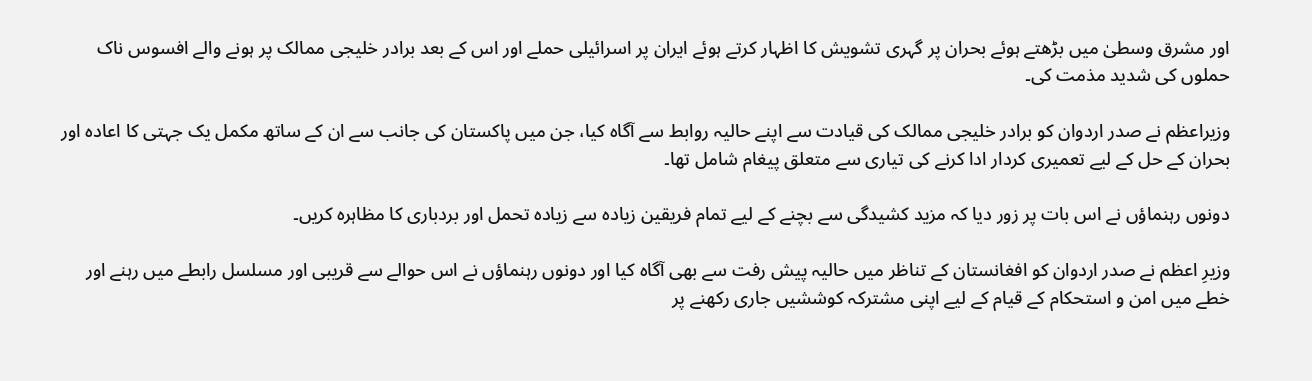اور مشرق وسطیٰ میں بڑھتے ہوئے بحران پر گہری تشویش کا اظہار کرتے ہوئے ایران پر اسرائیلی حملے اور اس کے بعد برادر خلیجی ممالک پر ہونے والے افسوس ناک حملوں کی شدید مذمت کی۔

وزیراعظم نے صدر اردوان کو برادر خلیجی ممالک کی قیادت سے اپنے حالیہ روابط سے آگاہ کیا، جن میں پاکستان کی جانب سے ان کے ساتھ مکمل یک جہتی کا اعادہ اور بحران کے حل کے لیے تعمیری کردار ادا کرنے کی تیاری سے متعلق پیغام شامل تھا۔

دونوں رہنماؤں نے اس بات پر زور دیا کہ مزید کشیدگی سے بچنے کے لیے تمام فریقین زیادہ سے زیادہ تحمل اور بردباری کا مظاہرہ کریں۔

وزیرِ اعظم نے صدر اردوان کو افغانستان کے تناظر میں حالیہ پیش رفت سے بھی آگاہ کیا اور دونوں رہنماؤں نے اس حوالے سے قریبی اور مسلسل رابطے میں رہنے اور خطے میں امن و استحکام کے قیام کے لیے اپنی مشترکہ کوششیں جاری رکھنے پر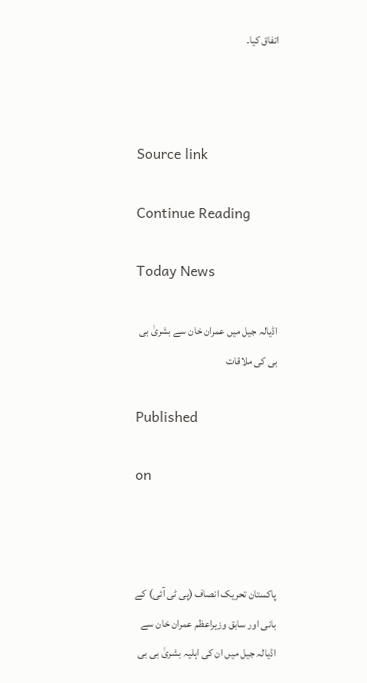اتفاق کیا۔



Source link

Continue Reading

Today News

اڈیالہ جیل میں عمران خان سے بشریٰ بی بی کی ملاقات

Published

on



پاکستان تحریک انصاف (پی ٹی آئی) کے بانی اور سابق وزیراعظم عمران خان سے اڈیالہ جیل میں ان کی اہلیہ بشریٰ بی بی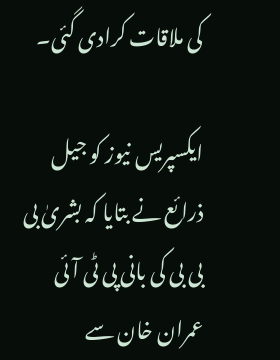کی ملاقات کرادی گئی۔

ایکسپریس نیوز کو جیل ذرائع نے بتایا کہ بشریٰ بی بی بی کی بانی پی ٹی آئی عمران خان سے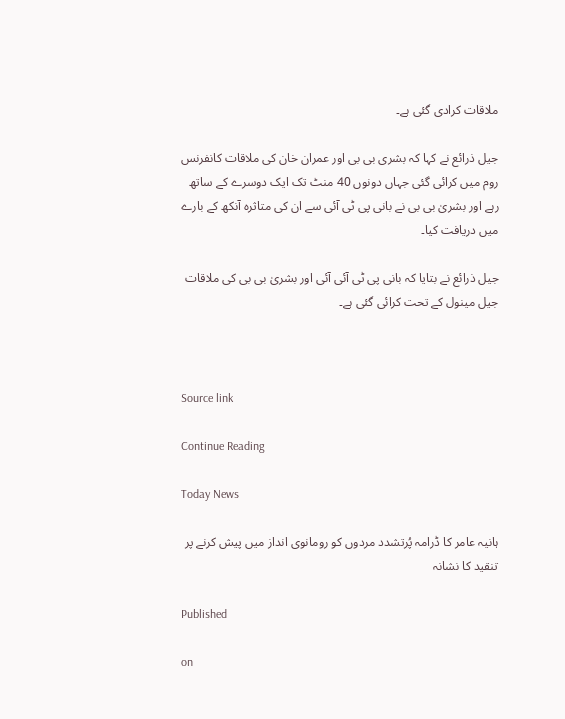ملاقات کرادی گئی ہے۔

جیل ذرائع نے کہا کہ بشری بی بی اور عمران خان کی ملاقات کانفرنس روم میں کرائی گئی جہاں دونوں 40 منٹ تک ایک دوسرے کے ساتھ رہے اور بشریٰ بی بی نے بانی پی ٹی آئی سے ان کی متاثرہ آنکھ کے بارے میں دریافت کیا۔

جیل ذرائع نے بتایا کہ بانی پی ٹی آئی آئی اور بشریٰ بی بی کی ملاقات جیل مینول کے تحت کرائی گئی ہے۔



Source link

Continue Reading

Today News

ہانیہ عامر کا ڈرامہ پُرتشدد مردوں کو رومانوی انداز میں پیش کرنے پر تنقید کا نشانہ

Published

on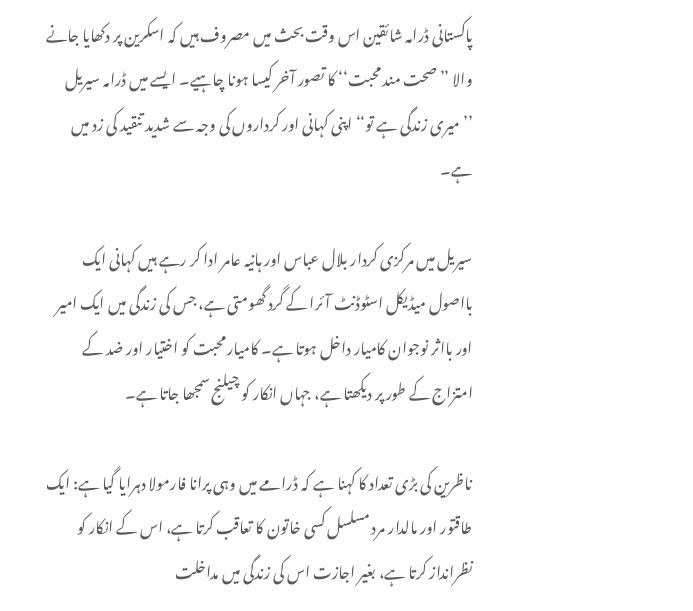پاکستانی ڈرامہ شائقین اس وقت بحث میں مصروف ہیں کہ اسکرین پر دکھایا جانے والا ’’صحت مند محبت‘‘ کا تصور آخر کیسا ہونا چاہیے۔ ایسے میں ڈرامہ سیریل ’’میری زندگی ہے تو‘‘ اپنی کہانی اور کرداروں کی وجہ سے شدید تنقید کی زد میں ہے۔

سیریل میں مرکزی کردار بلال عباس اور ہانیہ عامر ادا کر رہے ہیں کہانی ایک بااصول میڈیکل اسٹوڈنٹ آئرا کے گرد گھومتی ہے، جس کی زندگی میں ایک امیر اور بااثر نوجوان کامیار داخل ہوتا ہے۔ کامیار محبت کو اختیار اور ضد کے امتزاج کے طور پر دیکھتا ہے، جہاں انکار کو چیلنج سمجھا جاتا ہے۔

ناظرین کی بڑی تعداد کا کہنا ہے کہ ڈرامے میں وہی پرانا فارمولا دہرایا گیا ہے: ایک طاقتور اور مالدار مرد مسلسل کسی خاتون کا تعاقب کرتا ہے، اس کے انکار کو نظرانداز کرتا ہے، بغیر اجازت اس کی زندگی میں مداخلت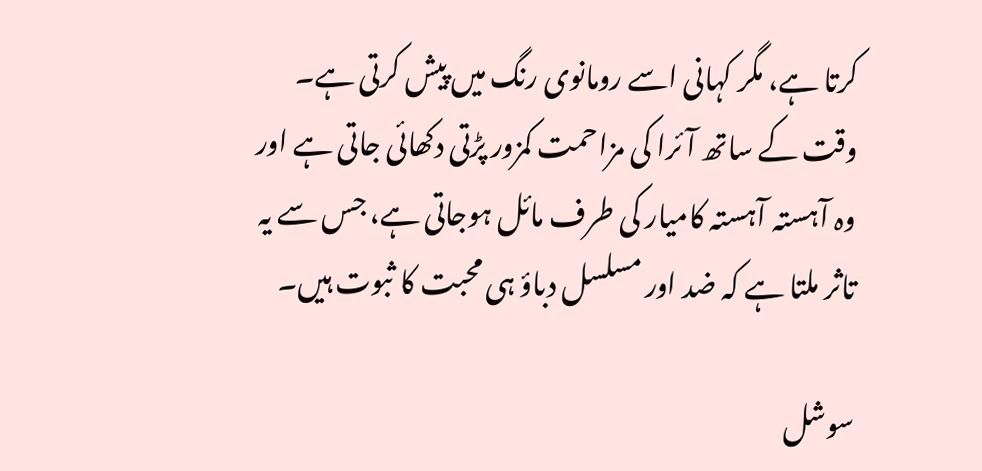کرتا ہے، مگر کہانی اسے رومانوی رنگ میں پیش کرتی ہے۔ وقت کے ساتھ آئرا کی مزاحمت کمزور پڑتی دکھائی جاتی ہے اور وہ آہستہ آہستہ کامیار کی طرف مائل ہوجاتی ہے، جس سے یہ تاثر ملتا ہے کہ ضد اور مسلسل دباؤ ہی محبت کا ثبوت ہیں۔

سوشل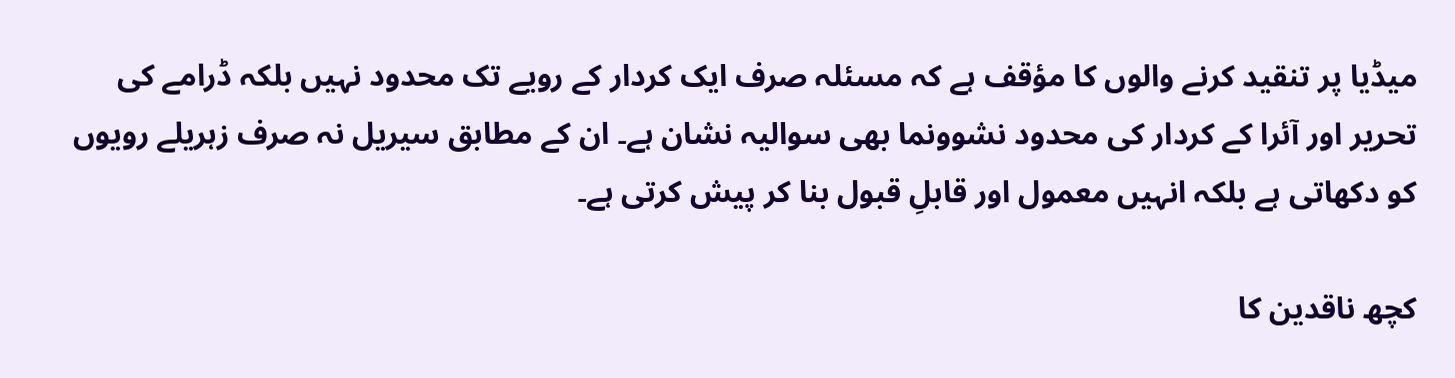میڈیا پر تنقید کرنے والوں کا مؤقف ہے کہ مسئلہ صرف ایک کردار کے رویے تک محدود نہیں بلکہ ڈرامے کی تحریر اور آئرا کے کردار کی محدود نشوونما بھی سوالیہ نشان ہے۔ ان کے مطابق سیریل نہ صرف زہریلے رویوں کو دکھاتی ہے بلکہ انہیں معمول اور قابلِ قبول بنا کر پیش کرتی ہے۔

کچھ ناقدین کا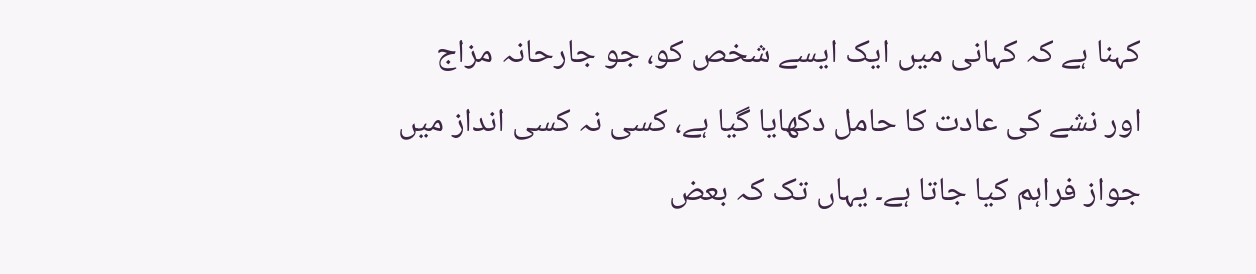کہنا ہے کہ کہانی میں ایک ایسے شخص کو، جو جارحانہ مزاج اور نشے کی عادت کا حامل دکھایا گیا ہے، کسی نہ کسی انداز میں جواز فراہم کیا جاتا ہے۔ یہاں تک کہ بعض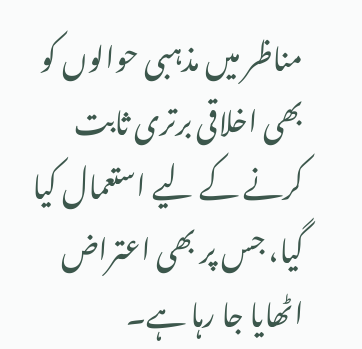مناظر میں مذہبی حوالوں کو بھی اخلاقی برتری ثابت کرنے کے لیے استعمال کیا گیا، جس پر بھی اعتراض اٹھایا جا رہا ہے۔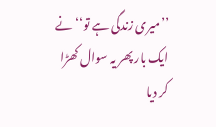’’میری زندگی ہے تو‘‘ نے ایک بار پھر یہ سوال کھڑا کر دیا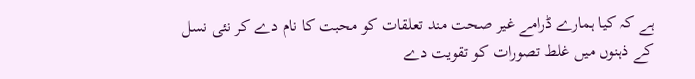ہے کہ کیا ہمارے ڈرامے غیر صحت مند تعلقات کو محبت کا نام دے کر نئی نسل کے ذہنوں میں غلط تصورات کو تقویت دے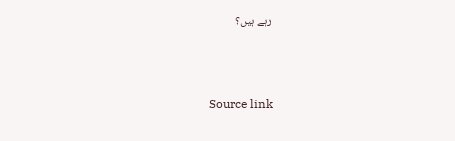رہے ہیں؟



Source link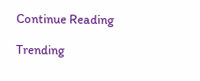Continue Reading

Trending